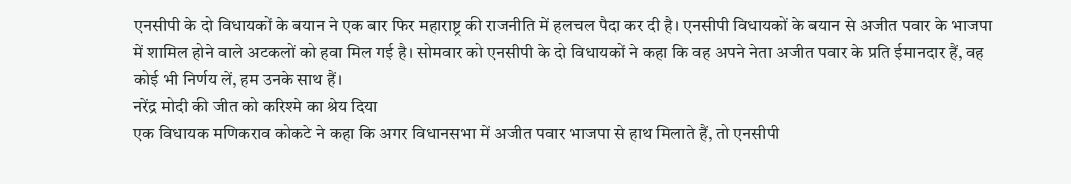एनसीपी के दो विधायकों के बयान ने एक बार फिर महाराष्ट्र की राजनीति में हलचल पैदा कर दी है। एनसीपी विधायकों के बयान से अजीत पवार के भाजपा में शामिल होने वाले अटकलों को हवा मिल गई है। सोमवार को एनसीपी के दो विधायकों ने कहा कि वह अपने नेता अजीत पवार के प्रति ईमानदार हैं, वह कोई भी निर्णय लें, हम उनके साथ हैं।
नरेंद्र मोदी की जीत को करिश्मे का श्रेय दिया
एक विधायक मणिकराव कोकटे ने कहा कि अगर विधानसभा में अजीत पवार भाजपा से हाथ मिलाते हैं, तो एनसीपी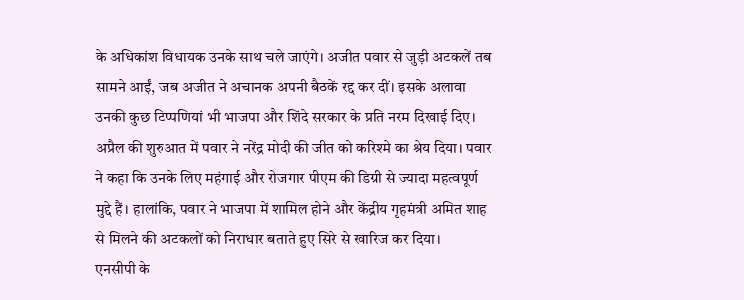के अधिकांश विधायक उनके साथ चले जाएंगे। अजीत पवार से जुड़ी अटकलें तब सामने आईं, जब अजीत ने अचानक अपनी बैठकें रद्द कर दीं। इसके अलावा उनकी कुछ टिप्पणियां भी भाजपा और शिंदे सरकार के प्रति नरम दिखाई दिए। अप्रैल की शुरुआत में पवार ने नरेंद्र मोदी की जीत को करिश्मे का श्रेय दिया। पवार ने कहा कि उनके लिए महंगाई और रोजगार पीएम की डिग्री से ज्यादा महत्वपूर्ण मुद्दे हैं। हालांकि, पवार ने भाजपा में शामिल होने और केंद्रीय गृहमंत्री अमित शाह से मिलने की अटकलों को निराधार बताते हुए सिरे से खारिज कर दिया।
एनसीपी के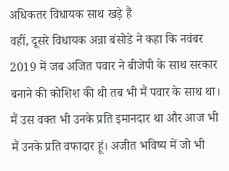अधिकतर विधायक साथ खड़े हैं
वहीं, दूसरे विधायक अन्ना बंसोडे ने कहा कि नवंबर 2019 में जब अजित पवार ने बीजेपी के साथ सरकार बनाने की कोशिश की थी तब भी मैं पवार के साथ था। मैं उस वक्त भी उनके प्रति इमानदार था और आज भी मैं उनके प्रति वफादार हूं। अजीत भविष्य में जो भी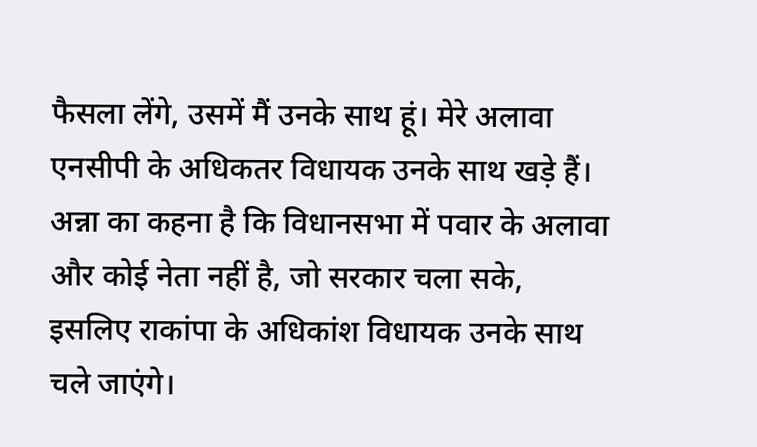फैसला लेंगे, उसमें मैं उनके साथ हूं। मेरे अलावा एनसीपी के अधिकतर विधायक उनके साथ खड़े हैं। अन्ना का कहना है कि विधानसभा में पवार के अलावा और कोई नेता नहीं है, जो सरकार चला सके, इसलिए राकांपा के अधिकांश विधायक उनके साथ चले जाएंगे।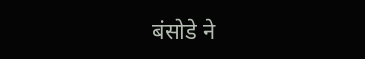बंसोडे ने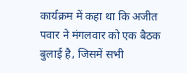कार्यक्रम में कहा था कि अजीत पवार ने मंगलवार को एक बैठक बुलाई है, जिसमें सभी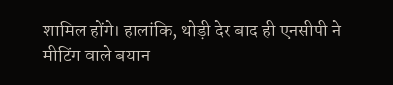शामिल होंगे। हालांकि, थोड़ी देर बाद ही एनसीपी ने मीटिंग वाले बयान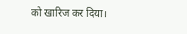को खारिज कर दिया।